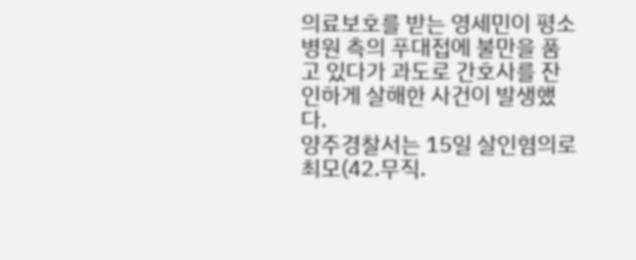의료보호를 받는 영세민이 평소 병원 측의 푸대접에 불만을 품고 있다가 과도로 간호사를 잔인하게 살해한 사건이 발생했다.
양주경찰서는 15일 살인혐의로 최모(42.무직.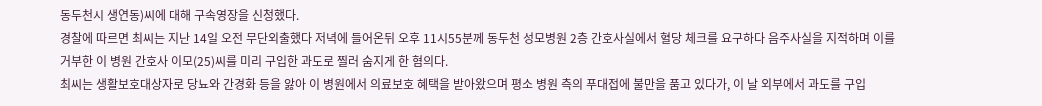동두천시 생연동)씨에 대해 구속영장을 신청했다.
경찰에 따르면 최씨는 지난 14일 오전 무단외출했다 저녁에 들어온뒤 오후 11시55분께 동두천 성모병원 2층 간호사실에서 혈당 체크를 요구하다 음주사실을 지적하며 이를 거부한 이 병원 간호사 이모(25)씨를 미리 구입한 과도로 찔러 숨지게 한 혐의다.
최씨는 생활보호대상자로 당뇨와 간경화 등을 앓아 이 병원에서 의료보호 혜택을 받아왔으며 평소 병원 측의 푸대접에 불만을 품고 있다가, 이 날 외부에서 과도를 구입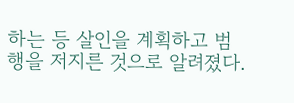하는 등 살인을 계획하고 범행을 저지른 것으로 알려졌다.